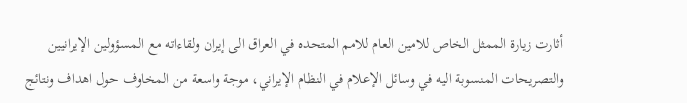أثارت زيارة الممثل الخاص للامين العام للامم المتحده في العراق الى إيران ولقاءاته مع المسؤولين الإيرانيين والتصريحات المنسوبة اليه في وسائل الإعلام في النظام الإيراني، موجة واسعة من المخاوف حول اهداف ونتائج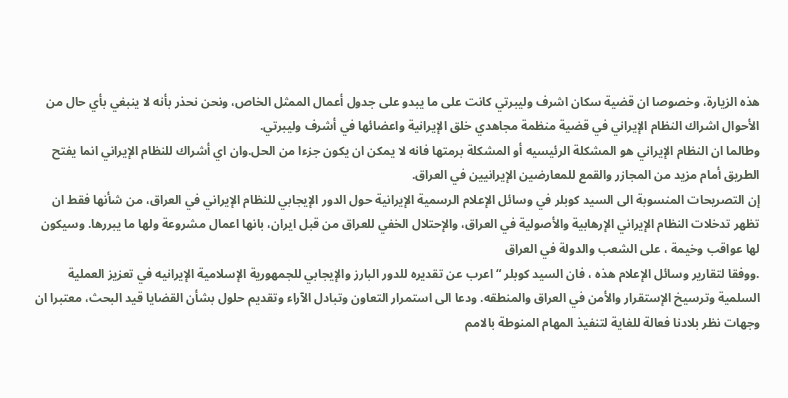هذه الزيارة، وخصوصا ان قضية سكان اشرف وليبرتي كانت على ما يبدو على جدول أعمال الممثل الخاص، ونحن نحذر بأنه لا ينبغي بأي حال من الأحوال اشراك النظام الإيراني في قضية منظمة مجاهدي خلق الإيرانية واعضائها في أشرف وليبرتي.
وطالما ان النظام الإيراني هو المشكلة الرئيسيه أو المشكلة برمتها فانه لا يمكن ان يكون جزءا من الحل.وان اي أشراك للنظام الإيراني انما يفتح الطريق أمام مزيد من المجازر والقمع للمعارضين الإيرانيين في العراق.
إن التصريحات المنسوبة الى السيد كوبلر في وسائل الإعلام الرسمية الإيرانية حول الدور الإيجابي للنظام الإيراني في العراق، من شأنها فقط ان تظهر تدخلات النظام الإيراني الإرهابية والأصولية في العراق، والإحتلال الخفي للعراق من قبل ايران، بانها اعمال مشروعة ولها ما يبررها. وسيكون لها عواقب وخيمة ، على الشعب والدولة في العراق
.ووفقا لتقارير وسائل الإعلام هذه ، فان السيد كوبلر “اعرب عن تقديره للدور البارز والإيجابي للجمهورية الإسلامية الإيرانيه في تعزيز العملية السلمية وترسيخ الإستقرار والأمن في العراق والمنطقه. ودعا الى استمرار التعاون وتبادل الآراء وتقديم حلول بشأن القضايا قيد البحث، معتبرا ان وجهات نظر بلادنا فعالة للغاية لتنفيذ المهام المنوطة بالامم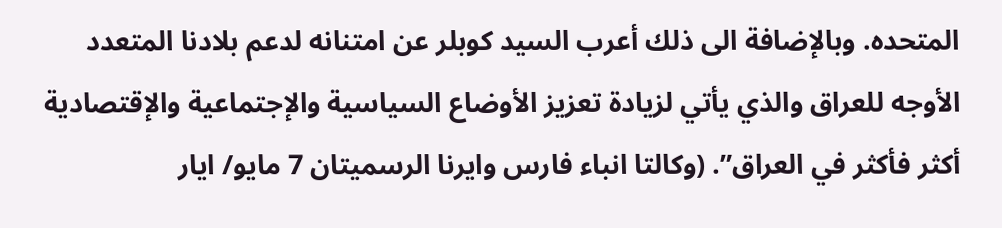المتحده. وبالإضافة الى ذلك أعرب السيد كوبلر عن امتنانه لدعم بلادنا المتعدد الأوجه للعراق والذي يأتي لزيادة تعزيز الأوضاع السياسية والإجتماعية والإقتصادية أكثر فأكثر في العراق”. (وكالتا انباء فارس وايرنا الرسميتان 7 مايو/ ايار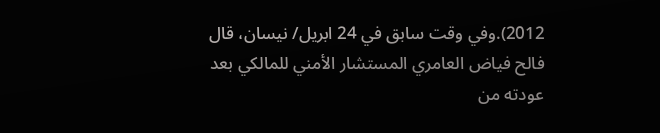2012).وفي وقت سابق في 24 ابريل/ نيسان، قال فالح فياض العامري المستشار الأمني للمالكي بعد عودته من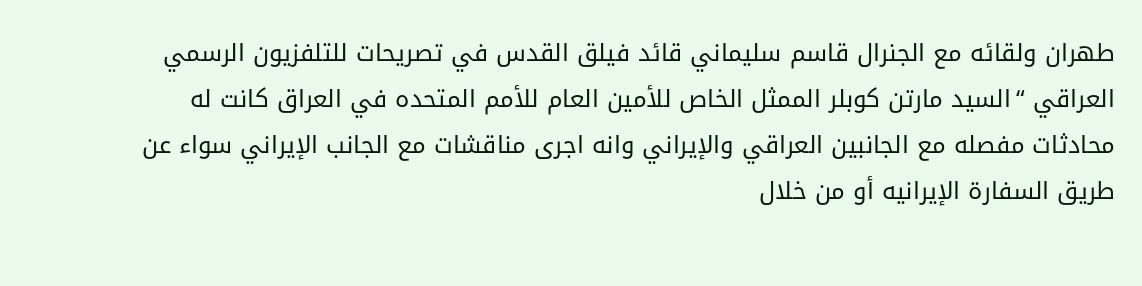طهران ولقائه مع الجنرال قاسم سليماني قائد فيلق القدس في تصريحات للتلفزيون الرسمي العراقي “السيد مارتن كوبلر الممثل الخاص للأمين العام للأمم المتحده في العراق كانت له محادثات مفصله مع الجانبين العراقي والإيراني وانه اجرى مناقشات مع الجانب الإيراني سواء عن طريق السفارة الإيرانيه أو من خلال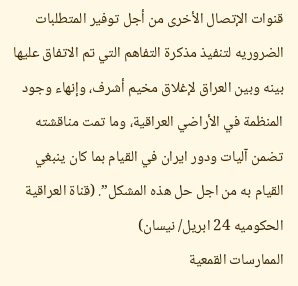قنوات الإتصال الأخرى من أجل توفير المتطلبات الضروريه لتنفيذ مذكرة التفاهم التي تم الاتفاق عليها بينه وبين العراق لإغلاق مخيم أشرف، وإنهاء وجود المنظمة في الأراضي العراقية، وما تمت مناقشته تضمن آليات ودور ايران في القيام بما كان ينبغي القيام به من اجل حل هذه المشكل”. (قناة العراقية الحكوميه 24 ابريل/ نيسان)
الممارسات القمعية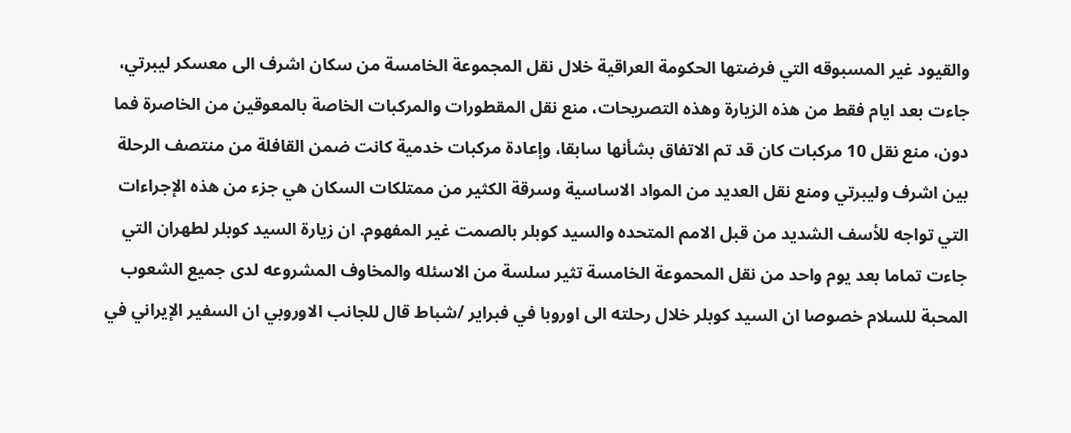والقيود غير المسبوقه التي فرضتها الحكومة العراقية خلال نقل المجموعة الخامسة من سكان اشرف الى معسكر ليبرتي، جاءت بعد ايام فقط من هذه الزيارة وهذه التصريحات، منع نقل المقطورات والمركبات الخاصة بالمعوقين من الخاصرة فما دون، منع نقل 10 مركبات كان قد تم الاتفاق بشأنها سابقا، وإعادة مركبات خدمية كانت ضمن القافلة من منتصف الرحلة بين اشرف وليبرتي ومنع نقل العديد من المواد الاساسية وسرقة الكثير من ممتلكات السكان هي جزء من هذه الإجراءات التي تواجه للأسف الشديد من قبل الامم المتحده والسيد كوبلر بالصمت غير المفهوم. ان زيارة السيد كوبلر لطهران التي جاءت تماما بعد يوم واحد من نقل المحموعة الخامسة تثير سلسة من الاسئله والمخاوف المشروعه لدى جميع الشعوب المحبة للسلام خصوصا ان السيد كوبلر خلال رحلته الى اوروبا في فبراير /شباط قال للجانب الاوروبي ان السفير الإيراني في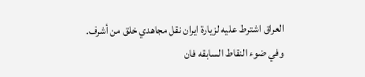العراق اشترط عليه لزيارة ايران نقل مجاهدي خلق من أشرف.
وفي ضوء النقاط السابقه فان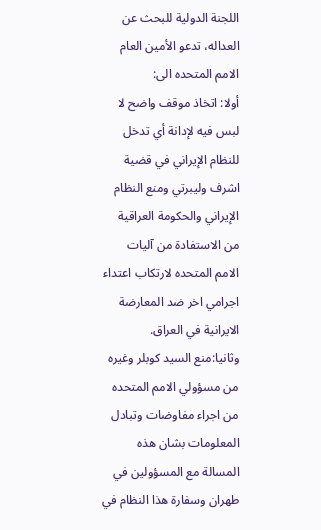اللجنة الدولية للبحث عن العداله، تدعو الأمين العام الامم المتحده الى:
أولا: اتخاذ موقف واضح لا لبس فيه لإدانة أي تدخل للنظام الإيراني في قضية اشرف وليبرتي ومنع النظام الإيراني والحكومة العراقية من الاستفادة من آليات الامم المتحده لارتكاب اعتداء اجرامي اخر ضد المعارضة الايرانية في العراق.
وثانيا:منع السيد كوبلر وغيره من مسؤولي الامم المتحده من اجراء مفاوضات وتبادل المعلومات بشان هذه المسالة مع المسؤولين في طهران وسفارة هذا النظام في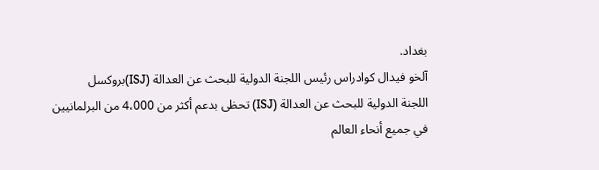بغداد.
آلخو فيدال كوادراس رئيس اللجنة الدولية للبحث عن العدالة (ISJ)بروكسل
اللجنة الدولية للبحث عن العدالة (ISJ) تحظى بدعم أكثر من 4،000 من البرلمانيين في جميع أنحاء العالم